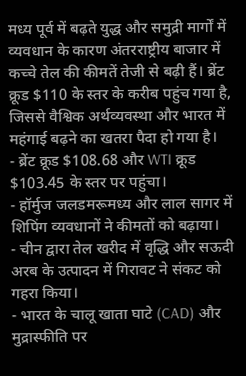मध्य पूर्व में बढ़ते युद्ध और समुद्री मार्गों में व्यवधान के कारण अंतरराष्ट्रीय बाजार में कच्चे तेल की कीमतें तेजी से बढ़ी हैं। ब्रेंट क्रूड $110 के स्तर के करीब पहुंच गया है, जिससे वैश्विक अर्थव्यवस्था और भारत में महंगाई बढ़ने का खतरा पैदा हो गया है।
- ब्रेंट क्रूड $108.68 और WTI क्रूड $103.45 के स्तर पर पहुंचा।
- हॉर्मुज जलडमरूमध्य और लाल सागर में शिपिंग व्यवधानों ने कीमतों को बढ़ाया।
- चीन द्वारा तेल खरीद में वृद्धि और सऊदी अरब के उत्पादन में गिरावट ने संकट को गहरा किया।
- भारत के चालू खाता घाटे (CAD) और मुद्रास्फीति पर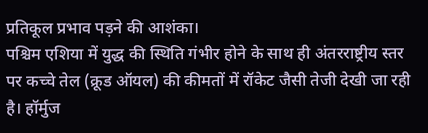प्रतिकूल प्रभाव पड़ने की आशंका।
पश्चिम एशिया में युद्ध की स्थिति गंभीर होने के साथ ही अंतरराष्ट्रीय स्तर पर कच्चे तेल (क्रूड ऑयल) की कीमतों में रॉकेट जैसी तेजी देखी जा रही है। हॉर्मुज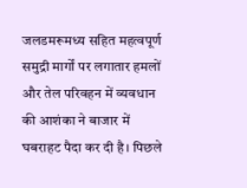जलडमरूमध्य सहित महत्वपूर्ण समुद्री मार्गों पर लगातार हमलों और तेल परिवहन में व्यवधान की आशंका ने बाजार में घबराहट पैदा कर दी है। पिछले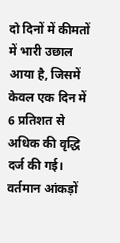दो दिनों में कीमतों में भारी उछाल आया है, जिसमें केवल एक दिन में 6 प्रतिशत से अधिक की वृद्धि दर्ज की गई।
वर्तमान आंकड़ों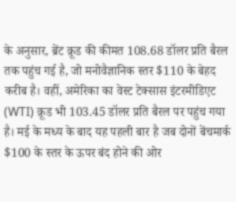के अनुसार, ब्रेंट क्रूड की कीमत 108.68 डॉलर प्रति बैरल तक पहुंच गई है, जो मनोवैज्ञानिक स्तर $110 के बेहद करीब है। वहीं, अमेरिका का वेस्ट टेक्सास इंटरमीडिएट (WTI) क्रूड भी 103.45 डॉलर प्रति बैरल पर पहुंच गया है। मई के मध्य के बाद यह पहली बार है जब दोनों बेंचमार्क $100 के स्तर के ऊपर बंद होने की ओर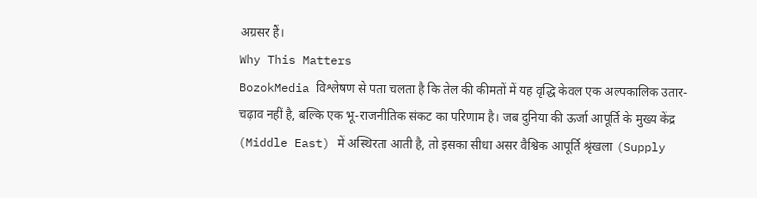अग्रसर हैं।
Why This Matters
BozokMedia विश्लेषण से पता चलता है कि तेल की कीमतों में यह वृद्धि केवल एक अल्पकालिक उतार-चढ़ाव नहीं है, बल्कि एक भू-राजनीतिक संकट का परिणाम है। जब दुनिया की ऊर्जा आपूर्ति के मुख्य केंद्र (Middle East) में अस्थिरता आती है, तो इसका सीधा असर वैश्विक आपूर्ति श्रृंखला (Supply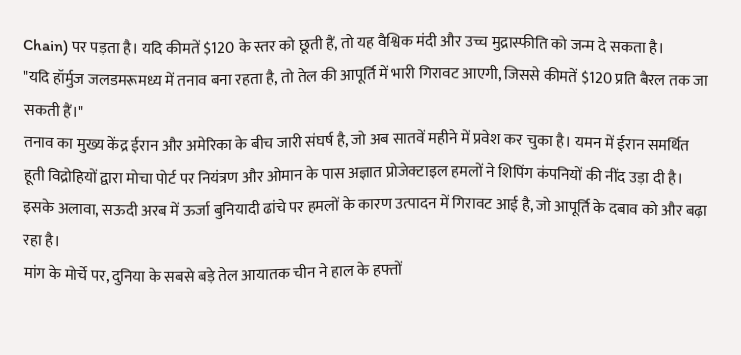Chain) पर पड़ता है। यदि कीमतें $120 के स्तर को छूती हैं, तो यह वैश्विक मंदी और उच्च मुद्रास्फीति को जन्म दे सकता है।
"यदि हॉर्मुज जलडमरूमध्य में तनाव बना रहता है, तो तेल की आपूर्ति में भारी गिरावट आएगी, जिससे कीमतें $120 प्रति बैरल तक जा सकती हैं।"
तनाव का मुख्य केंद्र ईरान और अमेरिका के बीच जारी संघर्ष है, जो अब सातवें महीने में प्रवेश कर चुका है। यमन में ईरान समर्थित हूती विद्रोहियों द्वारा मोचा पोर्ट पर नियंत्रण और ओमान के पास अज्ञात प्रोजेक्टाइल हमलों ने शिपिंग कंपनियों की नींद उड़ा दी है। इसके अलावा, सऊदी अरब में ऊर्जा बुनियादी ढांचे पर हमलों के कारण उत्पादन में गिरावट आई है, जो आपूर्ति के दबाव को और बढ़ा रहा है।
मांग के मोर्चे पर, दुनिया के सबसे बड़े तेल आयातक चीन ने हाल के हफ्तों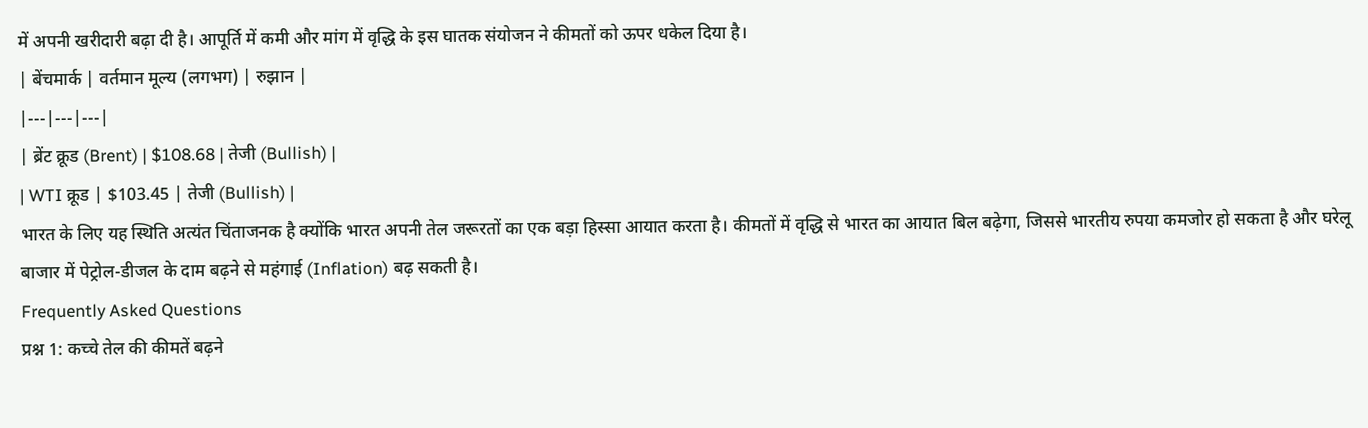में अपनी खरीदारी बढ़ा दी है। आपूर्ति में कमी और मांग में वृद्धि के इस घातक संयोजन ने कीमतों को ऊपर धकेल दिया है।
| बेंचमार्क | वर्तमान मूल्य (लगभग) | रुझान |
|---|---|---|
| ब्रेंट क्रूड (Brent) | $108.68 | तेजी (Bullish) |
| WTI क्रूड | $103.45 | तेजी (Bullish) |
भारत के लिए यह स्थिति अत्यंत चिंताजनक है क्योंकि भारत अपनी तेल जरूरतों का एक बड़ा हिस्सा आयात करता है। कीमतों में वृद्धि से भारत का आयात बिल बढ़ेगा, जिससे भारतीय रुपया कमजोर हो सकता है और घरेलू बाजार में पेट्रोल-डीजल के दाम बढ़ने से महंगाई (Inflation) बढ़ सकती है।
Frequently Asked Questions
प्रश्न 1: कच्चे तेल की कीमतें बढ़ने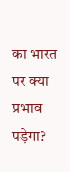का भारत पर क्या प्रभाव पड़ेगा?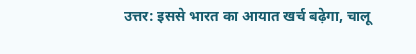उत्तर: इससे भारत का आयात खर्च बढ़ेगा, चालू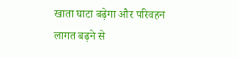खाता घाटा बढ़ेगा और परिवहन लागत बढ़ने से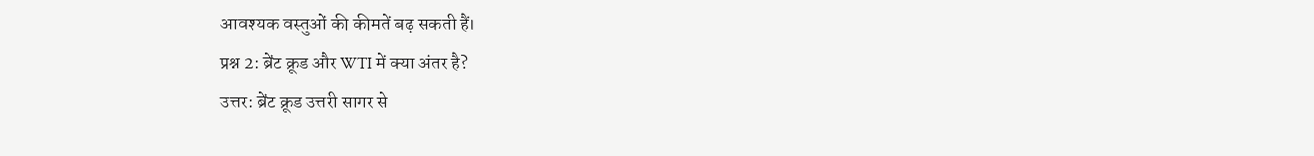आवश्यक वस्तुओं की कीमतें बढ़ सकती हैं।
प्रश्न 2: ब्रेंट क्रूड और WTI में क्या अंतर है?
उत्तर: ब्रेंट क्रूड उत्तरी सागर से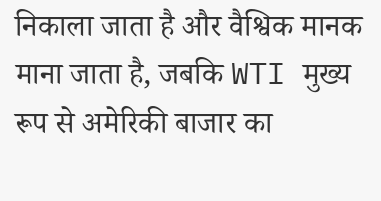निकाला जाता है और वैश्विक मानक माना जाता है, जबकि WTI मुख्य रूप से अमेरिकी बाजार का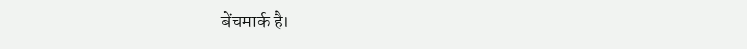बेंचमार्क है।